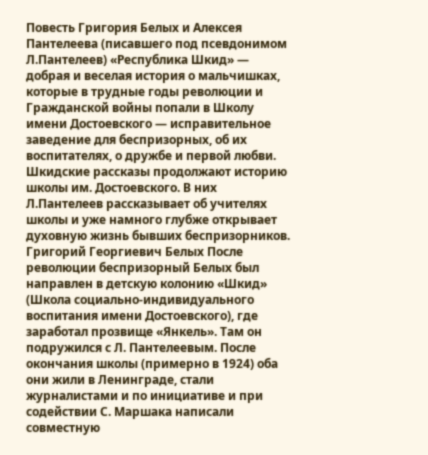Повесть Григория Белых и Алексея Пантелеева (писавшего под псевдонимом Л.Пантелеев) «Республика Шкид» — добрая и веселая история о мальчишках, которые в трудные годы революции и Гражданской войны попали в Школу имени Достоевского — исправительное заведение для беспризорных, об их воспитателях, о дружбе и первой любви. Шкидские рассказы продолжают историю школы им. Достоевского. В них Л.Пантелеев рассказывает об учителях школы и уже намного глубже открывает духовную жизнь бывших беспризорников.
Григорий Георгиевич Белых После революции беспризорный Белых был направлен в детскую колонию «Шкид» (Школа социально-индивидуального воспитания имени Достоевского), где заработал прозвище «Янкель». Там он подружился с Л. Пантелеевым. После окончания школы (примерно в 1924) оба они жили в Ленинграде, стали журналистами и по инициативе и при содействии С. Маршака написали совместную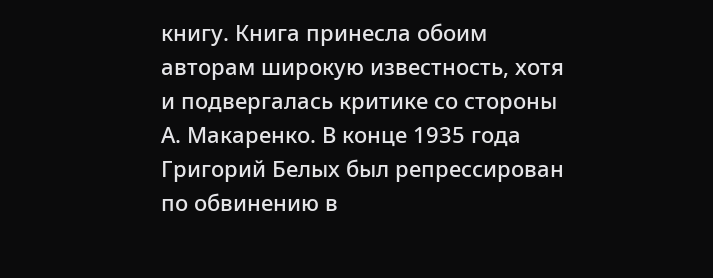книгу. Книга принесла обоим авторам широкую известность, хотя и подвергалась критике со стороны А. Макаренко. В конце 1935 года Григорий Белых был репрессирован по обвинению в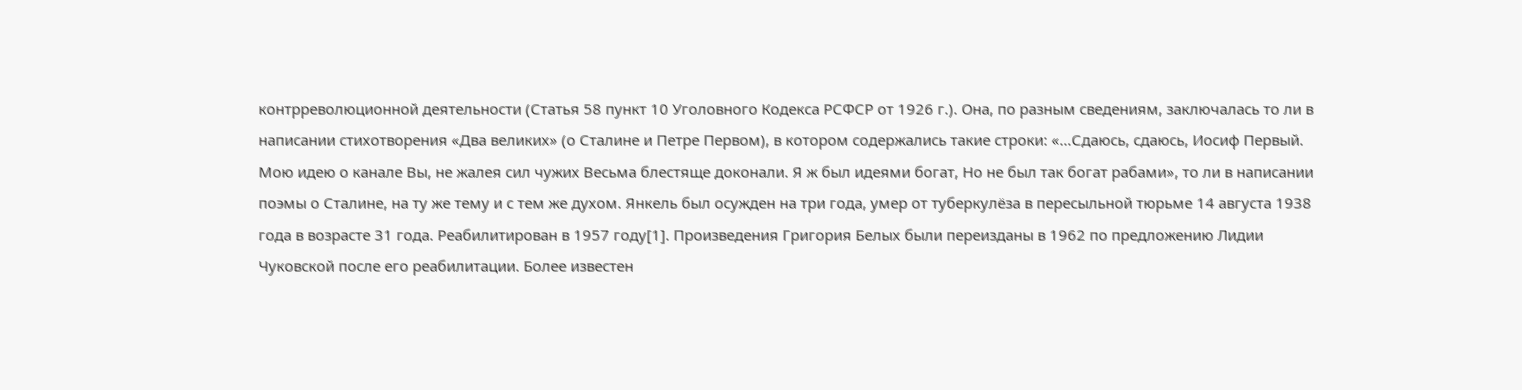контрреволюционной деятельности (Статья 58 пункт 10 Уголовного Кодекса РСФСР от 1926 г.). Она, по разным сведениям, заключалась то ли в написании стихотворения «Два великих» (о Сталине и Петре Первом), в котором содержались такие строки: «…Сдаюсь, сдаюсь, Иосиф Первый. Мою идею о канале Вы, не жалея сил чужих Весьма блестяще доконали. Я ж был идеями богат, Но не был так богат рабами», то ли в написании поэмы о Сталине, на ту же тему и с тем же духом. Янкель был осужден на три года, умер от туберкулёза в пересыльной тюрьме 14 августа 1938 года в возрасте 31 года. Реабилитирован в 1957 году[1]. Произведения Григория Белых были переизданы в 1962 по предложению Лидии Чуковской после его реабилитации. Более известен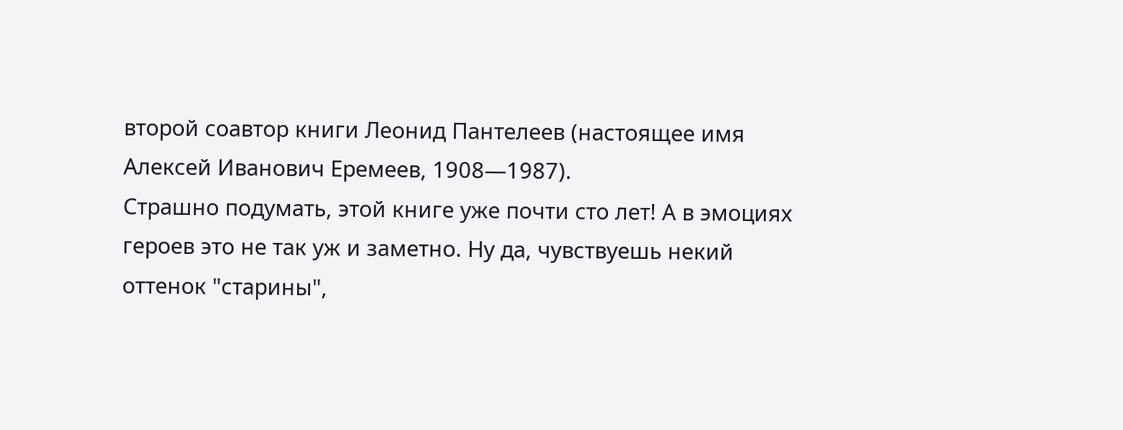второй соавтор книги Леонид Пантелеев (настоящее имя Алексей Иванович Еремеев, 1908—1987).
Страшно подумать, этой книге уже почти сто лет! А в эмоциях героев это не так уж и заметно. Ну да, чувствуешь некий оттенок "старины",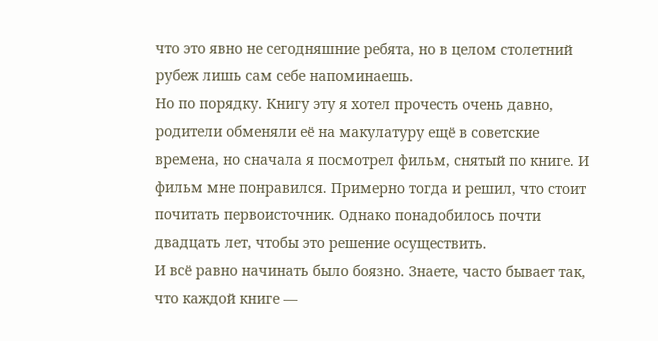что это явно не сегодняшние ребята, но в целом столетний рубеж лишь сам себе напоминаешь.
Но по порядку. Книгу эту я хотел прочесть очень давно, родители обменяли её на макулатуру ещё в советские времена, но сначала я посмотрел фильм, снятый по книге. И фильм мне понравился. Примерно тогда и решил, что стоит почитать первоисточник. Однако понадобилось почти двадцать лет, чтобы это решение осуществить.
И всё равно начинать было боязно. Знаете, часто бывает так, что каждой книге —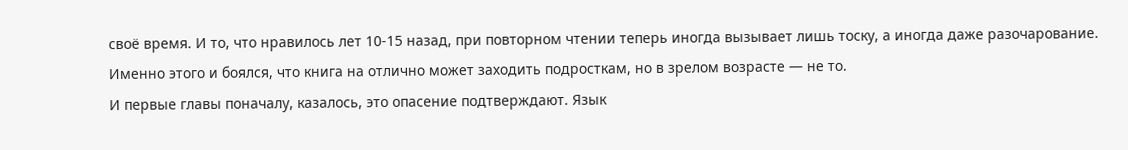своё время. И то, что нравилось лет 10-15 назад, при повторном чтении теперь иногда вызывает лишь тоску, а иногда даже разочарование. Именно этого и боялся, что книга на отлично может заходить подросткам, но в зрелом возрасте — не то.
И первые главы поначалу, казалось, это опасение подтверждают. Язык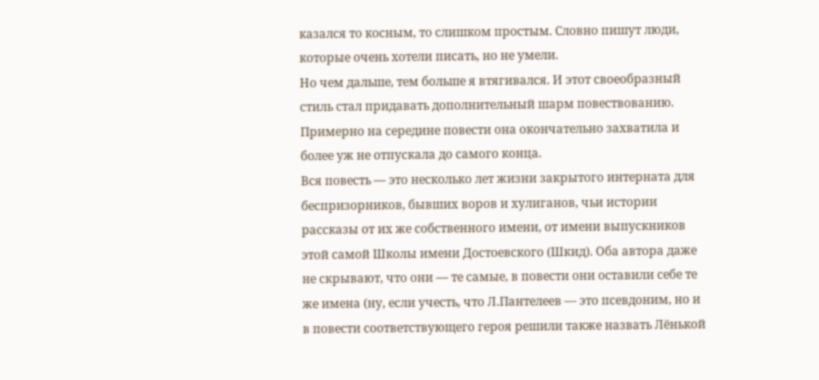казался то косным, то слишком простым. Словно пишут люди, которые очень хотели писать, но не умели.
Но чем дальше, тем больше я втягивался. И этот своеобразный стиль стал придавать дополнительный шарм повествованию. Примерно на середине повести она окончательно захватила и более уж не отпускала до самого конца.
Вся повесть — это несколько лет жизни закрытого интерната для беспризорников, бывших воров и хулиганов, чьи истории рассказы от их же собственного имени, от имени выпускников этой самой Школы имени Достоевского (Шкид). Оба автора даже не скрывают, что они — те самые, в повести они оставили себе те же имена (ну, если учесть, что Л.Пантелеев — это псевдоним, но и в повести соответствующего героя решили также назвать Лёнькой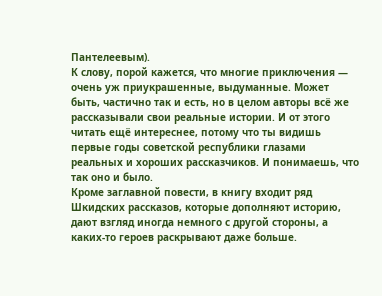Пантелеевым).
К слову, порой кажется, что многие приключения — очень уж приукрашенные, выдуманные. Может быть, частично так и есть, но в целом авторы всё же рассказывали свои реальные истории. И от этого читать ещё интереснее, потому что ты видишь первые годы советской республики глазами реальных и хороших рассказчиков. И понимаешь, что так оно и было.
Кроме заглавной повести, в книгу входит ряд Шкидских рассказов, которые дополняют историю, дают взгляд иногда немного с другой стороны, а каких-то героев раскрывают даже больше.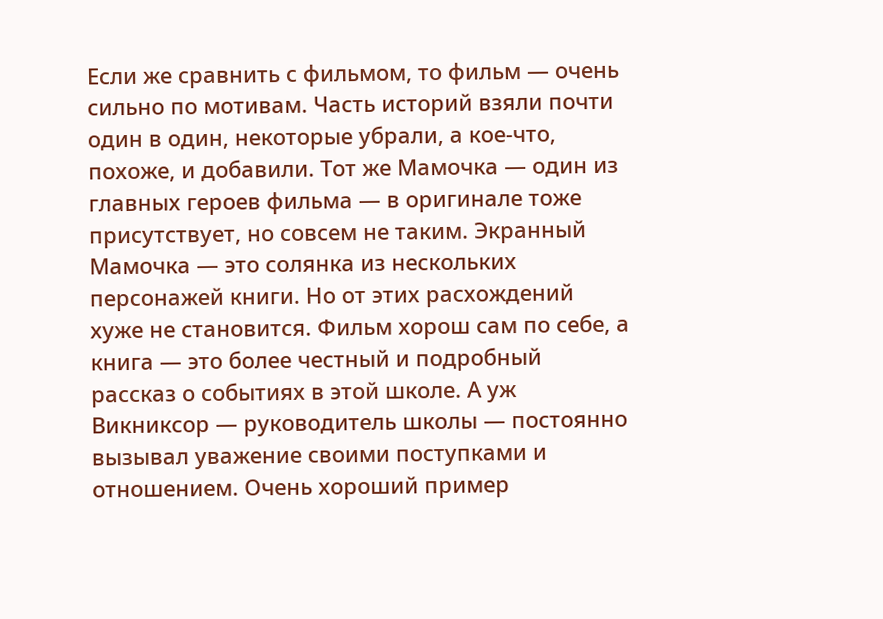Если же сравнить с фильмом, то фильм — очень сильно по мотивам. Часть историй взяли почти один в один, некоторые убрали, а кое-что, похоже, и добавили. Тот же Мамочка — один из главных героев фильма — в оригинале тоже присутствует, но совсем не таким. Экранный Мамочка — это солянка из нескольких персонажей книги. Но от этих расхождений хуже не становится. Фильм хорош сам по себе, а книга — это более честный и подробный рассказ о событиях в этой школе. А уж Викниксор — руководитель школы — постоянно вызывал уважение своими поступками и отношением. Очень хороший пример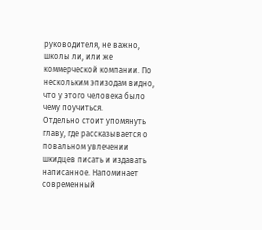руководителя, не важно, школы ли, или же коммерческой компании. По нескольким эпизодам видно, что у этого человека было чему поучиться.
Отдельно стоит упомянуть главу, где рассказывается о повальном увлечении шкидцев писать и издавать написанное. Напоминает современный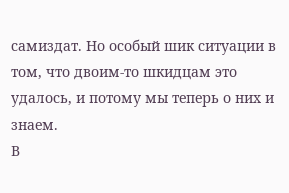самиздат. Но особый шик ситуации в том, что двоим-то шкидцам это удалось, и потому мы теперь о них и знаем.
В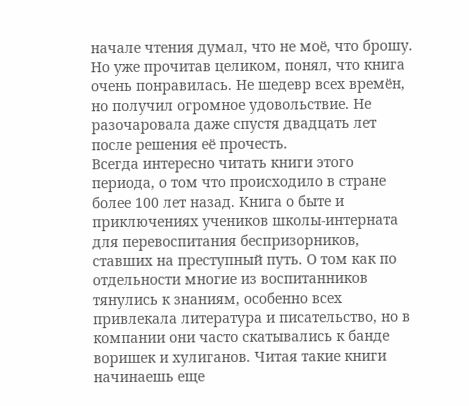начале чтения думал, что не моё, что брошу. Но уже прочитав целиком, понял, что книга очень понравилась. Не шедевр всех времён, но получил огромное удовольствие. Не разочаровала даже спустя двадцать лет после решения её прочесть.
Всегда интересно читать книги этого периода, о том что происходило в стране более 100 лет назад. Книга о быте и приключениях учеников школы-интерната для перевоспитания беспризорников, ставших на преступный путь. О том как по отдельности многие из воспитанников тянулись к знаниям, особенно всех привлекала литература и писательство, но в компании они часто скатывались к банде воришек и хулиганов. Читая такие книги начинаешь еще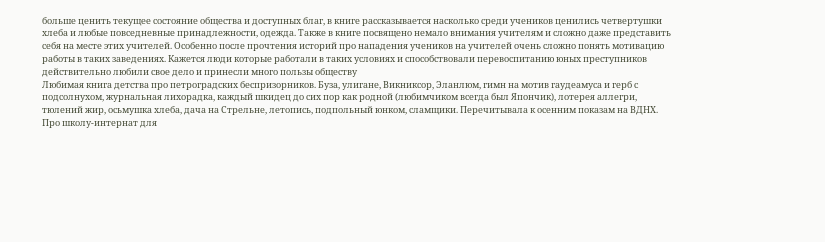больше ценить текущее состояние общества и доступных благ, в книге рассказывается насколько среди учеников ценились четвертушки хлеба и любые повседневные принадлежности, одежда. Также в книге посвящено немало внимания учителям и сложно даже представить себя на месте этих учителей. Особенно после прочтения историй про нападения учеников на учителей очень сложно понять мотивацию работы в таких заведениях. Кажется люди которые работали в таких условиях и способствовали перевоспитанию юных преступников действительно любили свое дело и принесли много пользы обществу
Любимая книга детства про петроградских беспризорников. Буза, улигане, Викниксор, Эланлюм, гимн на мотив гаудеамуса и герб с подсолнухом, журнальная лихорадка, каждый шкидец до сих пор как родной (любимчиком всегда был Япончик), лотерея аллегри, тюлений жир, осьмушка хлеба, дача на Стрельне, летопись, подпольный юнком, сламщики. Перечитывала к осенним показам на ВДНХ.
Про школу-интернат для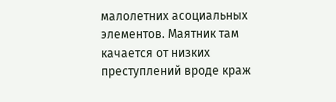малолетних асоциальных элементов. Маятник там качается от низких преступлений вроде краж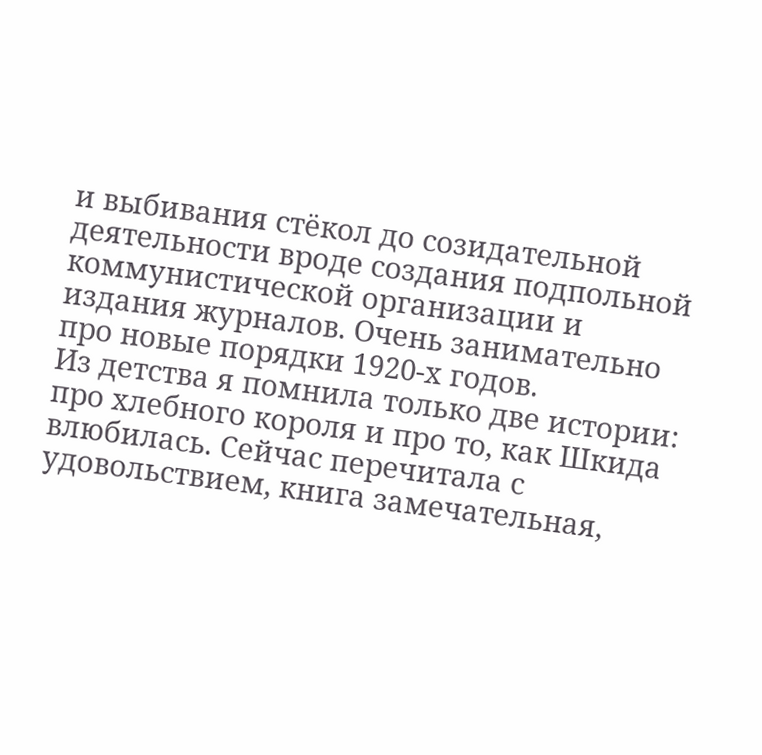и выбивания стёкол до созидательной деятельности вроде создания подпольной коммунистической организации и издания журналов. Очень занимательно про новые порядки 1920-х годов.
Из детства я помнила только две истории: про хлебного короля и про то, как Шкида влюбилась. Сейчас перечитала с удовольствием, книга замечательная,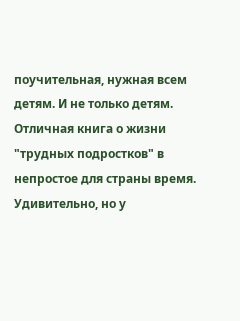поучительная, нужная всем детям. И не только детям.
Отличная книга о жизни "трудных подростков" в непростое для страны время. Удивительно, но у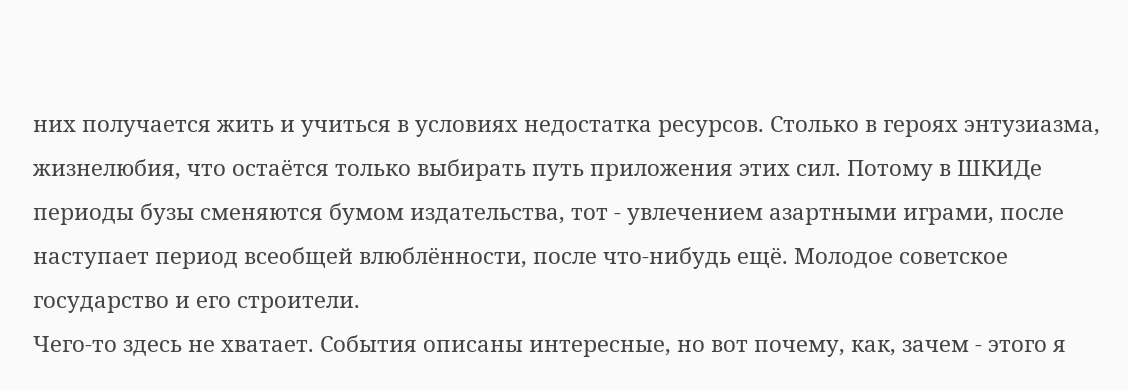них получается жить и учиться в условиях недостатка ресурсов. Столько в героях энтузиазма, жизнелюбия, что остаётся только выбирать путь приложения этих сил. Потому в ШКИДе периоды бузы сменяются бумом издательства, тот - увлечением азартными играми, после наступает период всеобщей влюблённости, после что-нибудь ещё. Молодое советское государство и его строители.
Чего-то здесь не хватает. События описаны интересные, но вот почему, как, зачем - этого я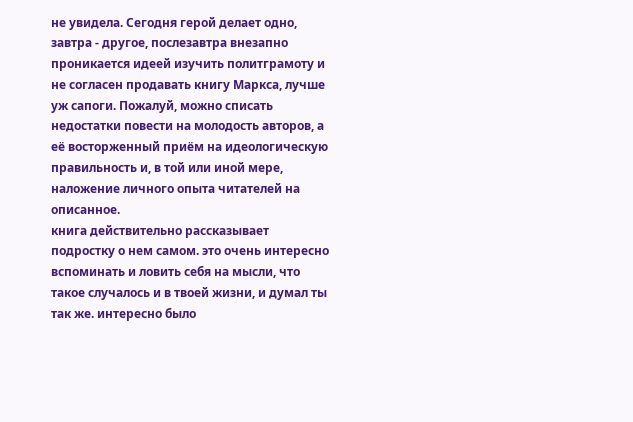не увидела. Сегодня герой делает одно, завтра - другое, послезавтра внезапно проникается идеей изучить политграмоту и не согласен продавать книгу Маркса, лучше уж сапоги. Пожалуй, можно списать недостатки повести на молодость авторов, а её восторженный приём на идеологическую правильность и, в той или иной мере, наложение личного опыта читателей на описанное.
книга действительно рассказывает подростку о нем самом. это очень интересно вспоминать и ловить себя на мысли, что такое случалось и в твоей жизни, и думал ты так же. интересно было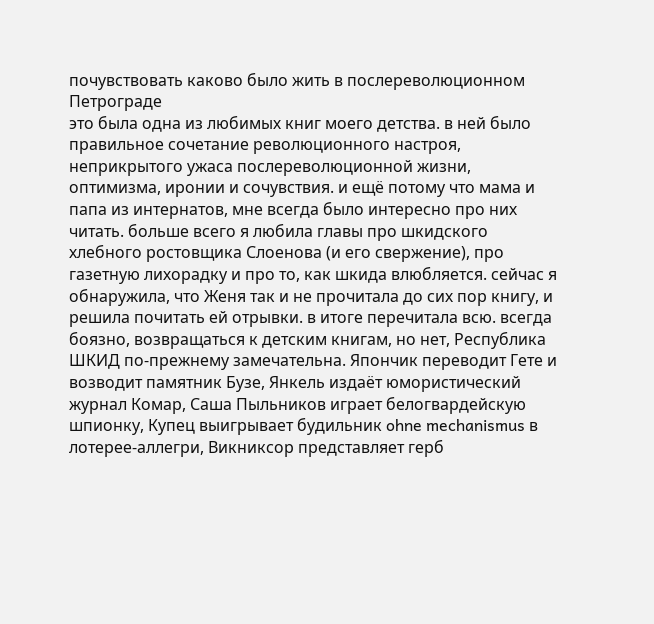почувствовать каково было жить в послереволюционном Петрограде
это была одна из любимых книг моего детства. в ней было правильное сочетание революционного настроя, неприкрытого ужаса послереволюционной жизни, оптимизма, иронии и сочувствия. и ещё потому что мама и папа из интернатов, мне всегда было интересно про них читать. больше всего я любила главы про шкидского хлебного ростовщика Слоенова (и его свержение), про газетную лихорадку и про то, как шкида влюбляется. сейчас я обнаружила, что Женя так и не прочитала до сих пор книгу, и решила почитать ей отрывки. в итоге перечитала всю. всегда боязно, возвращаться к детским книгам, но нет, Республика ШКИД по-прежнему замечательна. Япончик переводит Гете и возводит памятник Бузе, Янкель издаёт юмористический журнал Комар, Саша Пыльников играет белогвардейскую шпионку, Купец выигрывает будильник ohne mechanismus в лотерее-аллегри, Викниксор представляет герб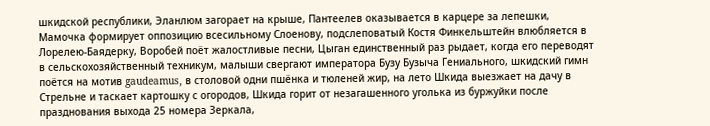шкидской республики, Эланлюм загорает на крыше, Пантеелев оказывается в карцере за лепешки, Мамочка формирует оппозицию всесильному Слоенову, подслеповатый Костя Финкельштейн влюбляется в Лорелею-Баядерку, Воробей поёт жалостливые песни, Цыган единственный раз рыдает, когда его переводят в сельскохозяйственный техникум, малыши свергают императора Бузу Бузыча Гениального, шкидский гимн поётся на мотив gaudeamus, в столовой одни пшёнка и тюленей жир, на лето Шкида выезжает на дачу в Стрельне и таскает картошку с огородов, Шкида горит от незагашенного уголька из буржуйки после празднования выхода 25 номера Зеркала,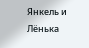Янкель и Лёнька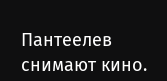Пантеелев снимают кино.